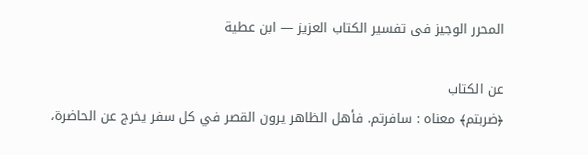المحرر الوجيز فى تفسير الكتاب العزيز — ابن عطية

عن الكتاب
﴿ضربتم﴾ معناه : سافرتم. فأهل الظاهر يرون القصر في كل سفر يخرج عن الحاضرة،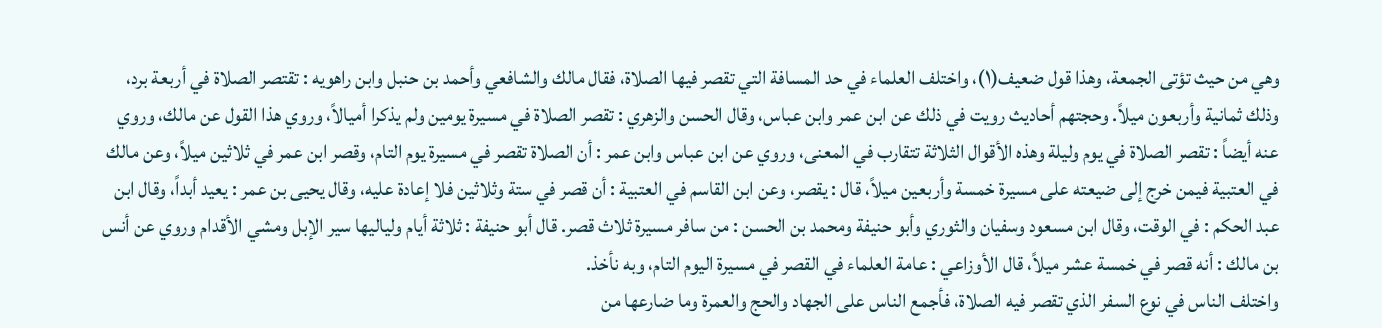وهي من حيث تؤتى الجمعة، وهذا قول ضعيف(١)، واختلف العلماء في حد المسافة التي تقصر فيها الصلاة، فقال مالك والشافعي وأحمد بن حنبل وابن راهويه : تقتصر الصلاة في أربعة برد، وذلك ثمانية وأربعون ميلاً. وحجتهم أحاديث رويت في ذلك عن ابن عمر وابن عباس، وقال الحسن والزهري : تقصر الصلاة في مسيرة يومين ولم يذكرا أميالاً، وروي هذا القول عن مالك، وروي عنه أيضاً : تقصر الصلاة في يوم وليلة وهذه الأقوال الثلاثة تتقارب في المعنى، وروي عن ابن عباس وابن عمر : أن الصلاة تقصر في مسيرة يوم التام، وقصر ابن عمر في ثلاثين ميلاً، وعن مالك في العتبية فيمن خرج إلى ضيعته على مسيرة خمسة وأربعين ميلاً، قال : يقصر، وعن ابن القاسم في العتبية : أن قصر في ستة وثلاثين فلا إعادة عليه، وقال يحيى بن عمر : يعيد أبداً، وقال ابن عبد الحكم : في الوقت، وقال ابن مسعود وسفيان والثوري وأبو حنيفة ومحمد بن الحسن : من سافر مسيرة ثلاث قصر. قال أبو حنيفة : ثلاثة أيام ولياليها سير الإبل ومشي الأقدام وروي عن أنس بن مالك : أنه قصر في خمسة عشر ميلاً، قال الأوزاعي : عامة العلماء في القصر في مسيرة اليوم التام، وبه نأخذ.
واختلف الناس في نوع السفر الذي تقصر فيه الصلاة، فأجمع الناس على الجهاد والحج والعمرة وما ضارعها من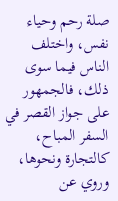صلة رحم وحياء نفس، واختلف الناس فيما سوى ذلك، فالجمهور على جواز القصر في السفر المباح، كالتجارة ونحوها، وروي عن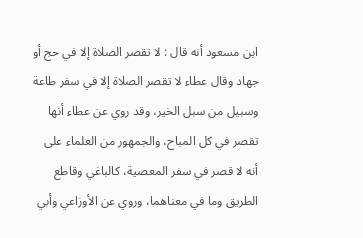ابن مسعود أنه قال : لا تقصر الصلاة إلا في حج أو جهاد وقال عطاء لا تقصر الصلاة إلا في سفر طاعة وسبيل من سبل الخير، وقد روي عن عطاء أنها تقصر في كل المباح، والجمهور من العلماء على أنه لا قصر في سفر المعصية، كالباغي وقاطع الطريق وما في معناهما، وروي عن الأوزاعي وأبي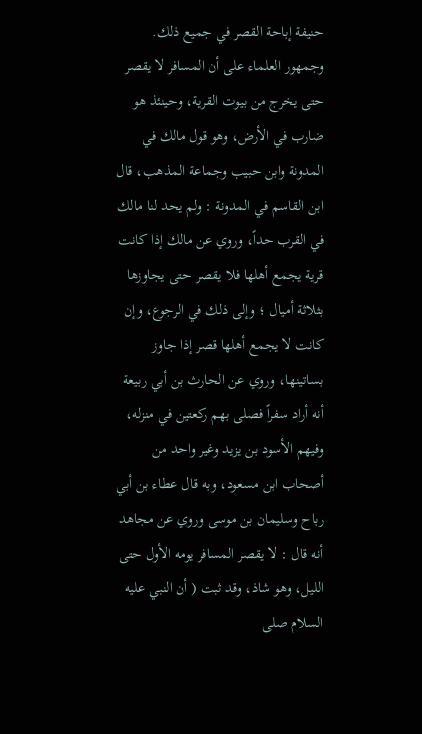حنيفة إباحة القصر في جميع ذلك. وجمهور العلماء على أن المسافر لا يقصر حتى يخرج من بيوت القرية، وحينئذ هو ضارب في الأرض، وهو قول مالك في المدونة وابن حبيب وجماعة المذهب، قال ابن القاسم في المدونة : ولم يحد لنا مالك في القرب حداً، وروي عن مالك إذا كانت قرية يجمع أهلها فلا يقصر حتى يجاوزها بثلاثة أميال ؛ وإلى ذلك في الرجوع، وإن كانت لا يجمع أهلها قصر إذا جاوز بساتينها، وروي عن الحارث بن أبي ربيعة أنه أراد سفراً فصلى بهم ركعتين في منزله، وفيهم الأسود بن يزيد وغير واحد من أصحاب ابن مسعود، وبه قال عطاء بن أبي رباح وسليمان بن موسى وروي عن مجاهد أنه قال : لا يقصر المسافر يومه الأول حتى الليل، وهو شاذ، وقد ثبت ( أن النبي عليه السلام صلى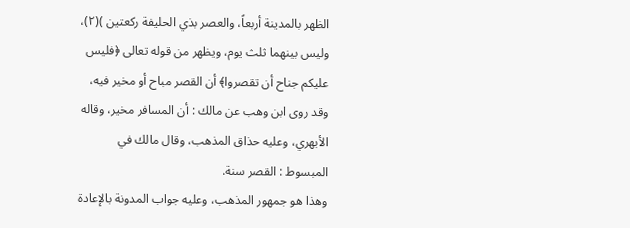الظهر بالمدينة أربعاً، والعصر بذي الحليفة ركعتين )(٢)، وليس بينهما ثلث يوم، ويظهر من قوله تعالى ﴿فليس عليكم جناح أن تقصروا﴾ أن القصر مباح أو مخير فيه، وقد روى ابن وهب عن مالك : أن المسافر مخير، وقاله الأبهري، وعليه حذاق المذهب، وقال مالك في المبسوط : القصر سنة.
وهذا هو جمهور المذهب، وعليه جواب المدونة بالإعادة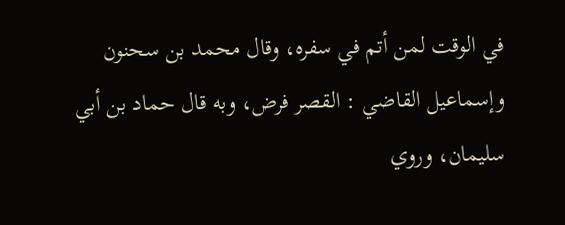في الوقت لمن أتم في سفره، وقال محمد بن سحنون وإسماعيل القاضي : القصر فرض، وبه قال حماد بن أبي سليمان، وروي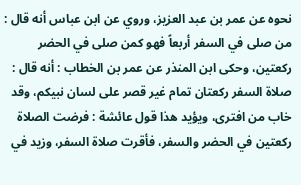نحوه عن عمر بن عبد العزيز، وروي عن ابن عباس أنه قال : من صلى في السفر أربعاً فهو كمن صلى في الحضر ركعتين، وحكى ابن المنذر عن عمر بن الخطاب : أنه قال : صلاة السفر ركعتان تمام غير قصر على لسان نبيكم، وقد خاب من افترى، ويؤيد هذا قول عائشة : فرضت الصلاة ركعتين في الحضر والسفر، فأقرت صلاة السفر، وزيد في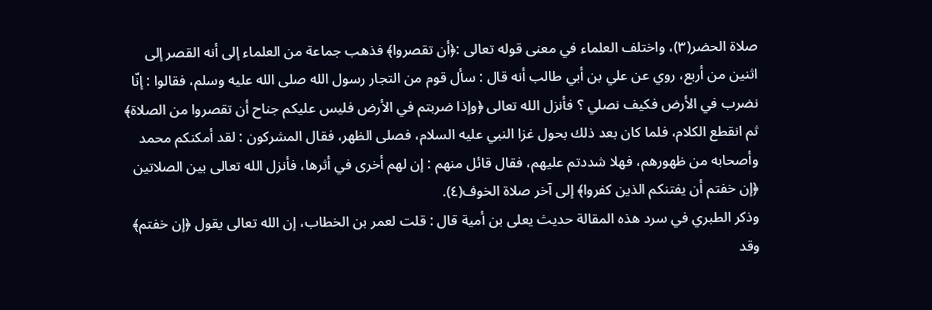صلاة الحضر(٣)، واختلف العلماء في معنى قوله تعالى :﴿أن تقصروا﴾ فذهب جماعة من العلماء إلى أنه القصر إلى اثنين من أربع، روي عن علي بن أبي طالب أنه قال : سأل قوم من التجار رسول الله صلى الله عليه وسلم، فقالوا : إنّا نضرب في الأرض فكيف نصلي ؟ فأنزل الله تعالى ﴿وإذا ضربتم في الأرض فليس عليكم جناح أن تقصروا من الصلاة﴾ ثم انقطع الكلام، فلما كان بعد ذلك بحول غزا النبي عليه السلام، فصلى الظهر، فقال المشركون : لقد أمكنكم محمد وأصحابه من ظهورهم، فهلا شددتم عليهم، فقال قائل منهم : إن لهم أخرى في أثرها، فأنزل الله تعالى بين الصلاتين ﴿إن خفتم أن يفتنكم الذين كفروا﴾ إلى آخر صلاة الخوف(٤).
وذكر الطبري في سرد هذه المقالة حديث يعلى بن أمية قال : قلت لعمر بن الخطاب، إن الله تعالى يقول ﴿إن خفتم﴾ وقد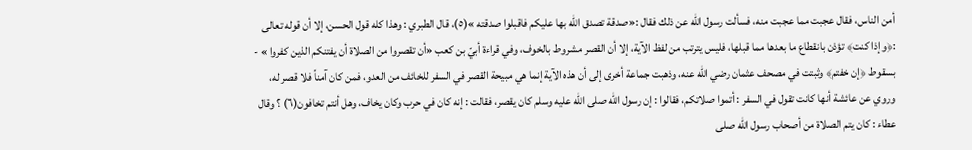أمن الناس، فقال عجبت مما عجبت منه، فسألت رسول الله عن ذلك فقال :«صدقة تصدق الله بها عليكم فاقبلوا صدقته »(٥)، قال الطبري : وهذا كله قول الحسن، إلا أن قوله تعالى :﴿وإذا كنت﴾ تؤذن بانقطاع ما بعدها مما قبلها، فليس يترتب من لفظ الآية، إلا أن القصر مشروط بالخوف، وفي قراءة أبيّ بن كعب «أن تقصروا من الصلاة أن يفتنكم الذين كفروا » - بسقوط ﴿إن خفتم﴾ وثبتت في مصحف عثمان رضي الله عنه، وذهبت جماعة أخرى إلى أن هذه الآية إنما هي مبيحة القصر في السفر للخائف من العدو، فمن كان آمناً فلا قصر له، وروي عن عائشة أنها كانت تقول في السفر : أتموا صلاتكم، فقالوا : إن رسول الله صلى الله عليه وسلم كان يقصر، فقالت : إنه كان في حرب وكان يخاف، وهل أنتم تخافون(٦) ؟ وقال عطاء : كان يتم الصلاة من أصحاب رسول الله صلى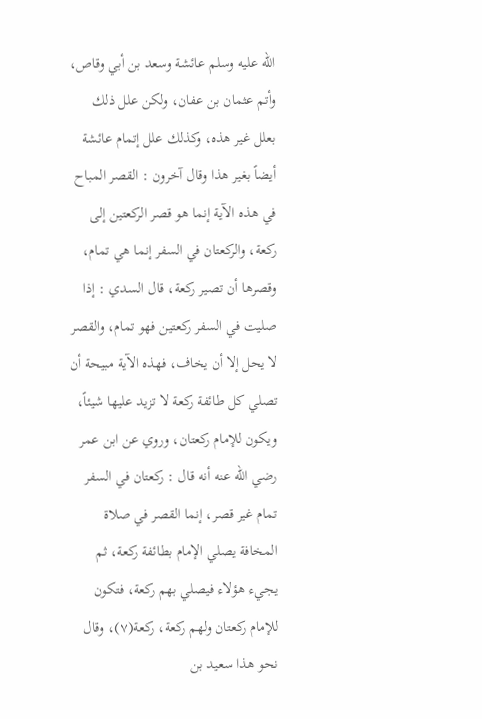الله عليه وسلم عائشة وسعد بن أبي وقاص، وأتم عثمان بن عفان، ولكن علل ذلك بعلل غير هذه، وكذلك علل إتمام عائشة أيضاً بغير هذا وقال آخرون : القصر المباح في هذه الآية إنما هو قصر الركعتين إلى ركعة، والركعتان في السفر إنما هي تمام، وقصرها أن تصير ركعة، قال السدي : إذا صليت في السفر ركعتين فهو تمام، والقصر لا يحل إلا أن يخاف، فهذه الآية مبيحة أن تصلي كل طائفة ركعة لا تزيد عليها شيئاً، ويكون للإمام ركعتان، وروي عن ابن عمر رضي الله عنه أنه قال : ركعتان في السفر تمام غير قصر، إنما القصر في صلاة المخافة يصلي الإمام بطائفة ركعة، ثم يجيء هؤلاء فيصلي بهم ركعة، فتكون للإمام ركعتان ولهم ركعة، ركعة(٧)، وقال نحو هذا سعيد بن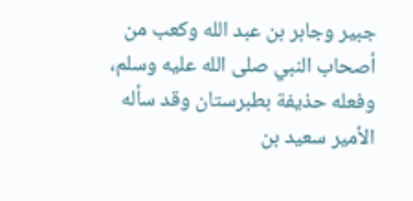جبير وجابر بن عبد الله وكعب من أصحاب النبي صلى الله عليه وسلم، وفعله حذيفة بطبرستان وقد سأله الأمير سعيد بن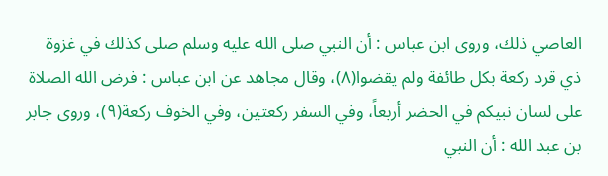العاصي ذلك، وروى ابن عباس : أن النبي صلى الله عليه وسلم صلى كذلك في غزوة ذي قرد ركعة بكل طائفة ولم يقضوا(٨)، وقال مجاهد عن ابن عباس : فرض الله الصلاة على لسان نبيكم في الحضر أربعاً، وفي السفر ركعتين، وفي الخوف ركعة(٩)، وروى جابر بن عبد الله : أن النبي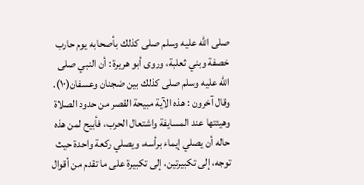صلى الله عليه وسلم صلى كذلك بأصحابه يوم حارب خصفة وبني ثعلبة، وروى أبو هريرة : أن النبي صلى الله عليه وسلم صلى كذلك بين ضجنان وعسفان(١٠).
وقال آخرون : هذه الآية مبيحة القصر من حدود الصلاة وهيئتها عند المسايفة واشتعال الحرب، فأبيح لمن هذه حاله أن يصلي إيماء برأسه، ويصلي ركعة واحدة حيث توجه، إلى تكبيرتين، إلى تكبيرة على ما تقدم من أقوال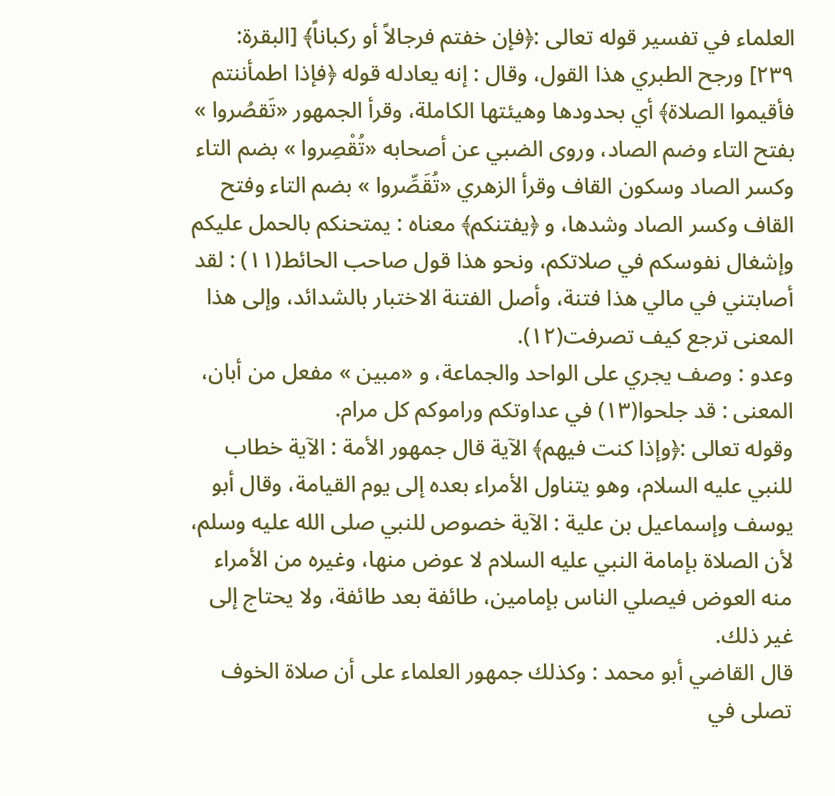العلماء في تفسير قوله تعالى :﴿فإن خفتم فرجالاً أو ركباناً﴾ [البقرة: ٢٣٩] ورجح الطبري هذا القول، وقال : إنه يعادله قوله ﴿فإذا اطمأننتم فأقيموا الصلاة﴾ أي بحدودها وهيئتها الكاملة، وقرأ الجمهور «تَقصُروا » بفتح التاء وضم الصاد، وروى الضبي عن أصحابه «تُقْصِروا » بضم التاء وكسر الصاد وسكون القاف وقرأ الزهري «تُقَصِّروا » بضم التاء وفتح القاف وكسر الصاد وشدها، و ﴿يفتنكم﴾ معناه : يمتحنكم بالحمل عليكم وإشغال نفوسكم في صلاتكم، ونحو هذا قول صاحب الحائط(١١) : لقد أصابتني في مالي هذا فتنة، وأصل الفتنة الاختبار بالشدائد، وإلى هذا المعنى ترجع كيف تصرفت(١٢).
وعدو : وصف يجري على الواحد والجماعة، و «مبين » مفعل من أبان، المعنى : قد جلحوا(١٣) في عداوتكم وراموكم كل مرام.
وقوله تعالى :﴿وإذا كنت فيهم﴾ الآية قال جمهور الأمة : الآية خطاب للنبي عليه السلام، وهو يتناول الأمراء بعده إلى يوم القيامة، وقال أبو يوسف وإسماعيل بن علية : الآية خصوص للنبي صلى الله عليه وسلم، لأن الصلاة بإمامة النبي عليه السلام لا عوض منها، وغيره من الأمراء منه العوض فيصلي الناس بإمامين، طائفة بعد طائفة، ولا يحتاج إلى غير ذلك.
قال القاضي أبو محمد : وكذلك جمهور العلماء على أن صلاة الخوف تصلى في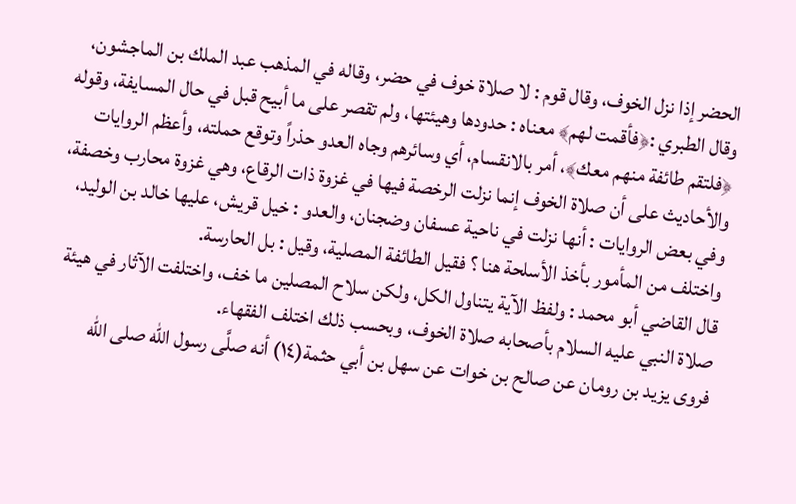الحضر إذا نزل الخوف، وقال قوم : لا صلاة خوف في حضر، وقاله في المذهب عبد الملك بن الماجشون، وقال الطبري :﴿فأقمت لهم﴾ معناه : حدودها وهيئتها، ولم تقصر على ما أبيح قبل في حال المسايفة، وقوله ﴿فلتقم طائفة منهم معك﴾، أمر بالانقسام، أي وسائرهم وجاه العدو حذراً وتوقع حملته، وأعظم الروايات والأحاديث على أن صلاة الخوف إنما نزلت الرخصة فيها في غزوة ذات الرقاع، وهي غزوة محارب وخصفة، وفي بعض الروايات : أنها نزلت في ناحية عسفان وضجنان، والعدو : خيل قريش، عليها خالد بن الوليد، واختلف من المأمور بأخذ الأسلحة هنا ؟ فقيل الطائفة المصلية، وقيل : بل الحارسة.
قال القاضي أبو محمد : ولفظ الآية يتناول الكل، ولكن سلاح المصلين ما خف، واختلفت الآثار في هيئة صلاة النبي عليه السلام بأصحابه صلاة الخوف، وبحسب ذلك اختلف الفقهاء.
فروى يزيد بن رومان عن صالح بن خوات عن سهل بن أبي حثمة(١٤) أنه صلَّى رسول الله صلى الله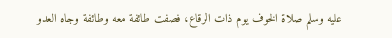عليه وسلم صلاة الخوف يوم ذات الرقاع، فصفت طائفة معه وطائفة وجاه العدو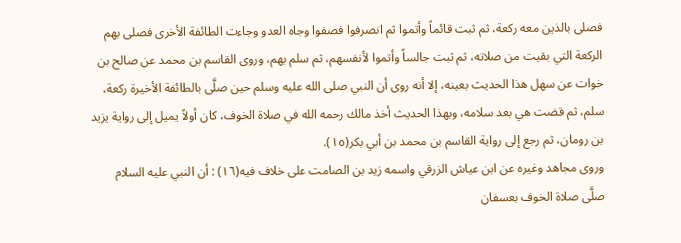فصلى بالذين معه ركعة، ثم ثبت قائماً وأتموا ثم انصرفوا فصفوا وجاه العدو وجاءت الطائفة الأخرى فصلى بهم الركعة التي بقيت من صلاته، ثم ثبت جالساً وأتموا لأنفسهم، ثم سلم بهم، وروى القاسم بن محمد عن صالح بن خوات عن سهل هذا الحديث بعينه، إلا أنه روى أن النبي صلى الله عليه وسلم حين صلَّى بالطائفة الأخيرة ركعة، سلم، ثم قضت هي بعد سلامه، وبهذا الحديث أخذ مالك رحمه الله في صلاة الخوف، كان أولاً يميل إلى رواية يزيد بن رومان، ثم رجع إلى رواية القاسم بن محمد بن أبي بكر(١٥).
وروى مجاهد وغيره عن ابن عياش الزرقي واسمه زيد بن الصامت على خلاف فيه(١٦) : أن النبي عليه السلام صلَّى صلاة الخوف بعسفان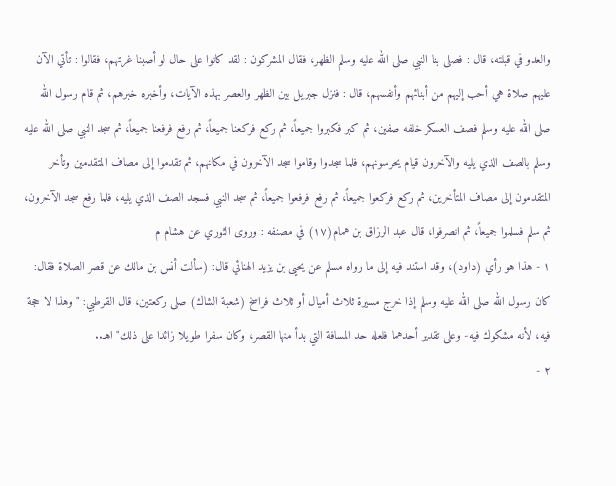والعدو في قبلته، قال : فصلى بنا النبي صلى الله عليه وسلم الظهر، فقال المشركون : لقد كانوا على حال لو أصبنا غرتهم، فقالوا : تأتي الآن عليهم صلاة هي أحب إليهم من أبنائهم وأنفسهم، قال : فنزل جبريل بين الظهر والعصر بهذه الآيات، وأخبره خبرهم، ثم قام رسول الله صلى الله عليه وسلم فصف العسكر خلفه صفين، ثم كبر فكبروا جميعاً، ثم ركع فركعنا جميعاً، ثم رفع فرفعنا جميعاً، ثم سجد النبي صلى الله عليه وسلم بالصف الذي يليه والآخرون قيام يحرسونهم، فلما سجدوا وقاموا سجد الآخرون في مكانهم، ثم تقدموا إلى مصاف المتقدمين وتأخر المتقدمون إلى مصاف المتأخرين، ثم ركع فركعوا جميعاً، ثم رفع فرفعوا جميعاً، ثم سجد النبي فسجد الصف الذي يليه، فلما رفع سجد الآخرون، ثم سلم فسلموا جميعاً، ثم انصرفوا، قال عبد الرزاق بن همام(١٧) في مصنفه : وروى الثوري عن هشام م
١ - هذا هو رأي (داود)، وقد استند فيه إلى ما رواه مسلم عن يحيى بن يزيد الهنائي قال: (سألت أنس بن مالك عن قصر الصلاة فقال: كان رسول الله صلى الله عليه وسلم إذا خرج مسيرة ثلاث أميال أو ثلاث فراسخ (شعبة الشاك) صلى ركعتين، قال القرطبي: "وهذا لا حجة فيه، لأنه مشكوك فيه- وعلى تقدير أحدهما فلعله حد المسافة التي بدأ منها القصر، وكان سفرا طويلا زائدا على ذلك" اهـ..
٢ -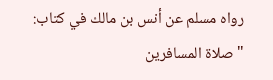رواه مسلم عن أنس بن مالك في كتاب: "صلاة المسافرين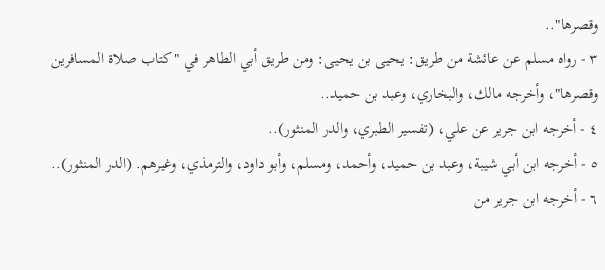وقصرها"..
٣ - رواه مسلم عن عائشة من طريق: يحيى بن يحيى: ومن طريق أبي الطاهر في "كتاب صلاة المسافرين وقصرها"، وأخرجه مالك، والبخاري، وعبد بن حميد..
٤ - أخرجه ابن جرير عن علي، (تفسير الطبري، والدر المنثور)..
٥ - أخرجه ابن أبي شيبة، وعبد بن حميد، وأحمد، ومسلم، وأبو داود، والترمذي، وغيرهم. (الدر المنثور)..
٦ - أخرجه ابن جرير من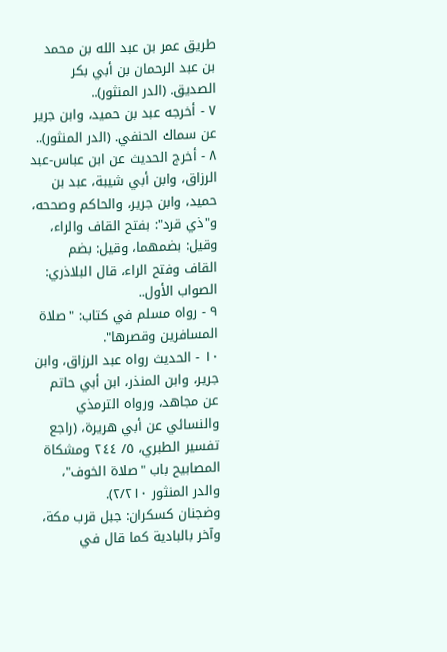طريق عمر بن عبد الله بن محمد بن عبد الرحمان بن أبي بكر الصديق. (الدر المنثور)..
٧ - أخرجه عبد بن حميد، وابن جرير عن سماك الحنفي. (الدر المنثور)..
٨ - أخرج الحديث عن ابن عباس-عبد الرزاق، وابن أبي شيبة، عبد بن حميد، وابن جرير، والحاكم وصححه، و"ذي قرد": بفتح القاف والراء، وقيل: بضمهما، وقيل: بضم القاف وفتح الراء، قال البلاذري: الصواب الأول..
٩ - رواه مسلم في كتاب: "صلاة المسافرين وقصرها".
١٠ - الحديث رواه عبد الرزاق، وابن جرير، وابن المنذر، ابن أبي حاتم عن مجاهد، ورواه الترمذي والنسائي عن أبي هريرة، (راجع تفسير الطبري، ٥/ ٢٤٤ ومشكاة المصابيح باب "صلاة الخوف"، والدر المنثور ٢/٢١٠).
وضجنان كسكران: جبل قرب مكة، وآخر بالبادية كما قال في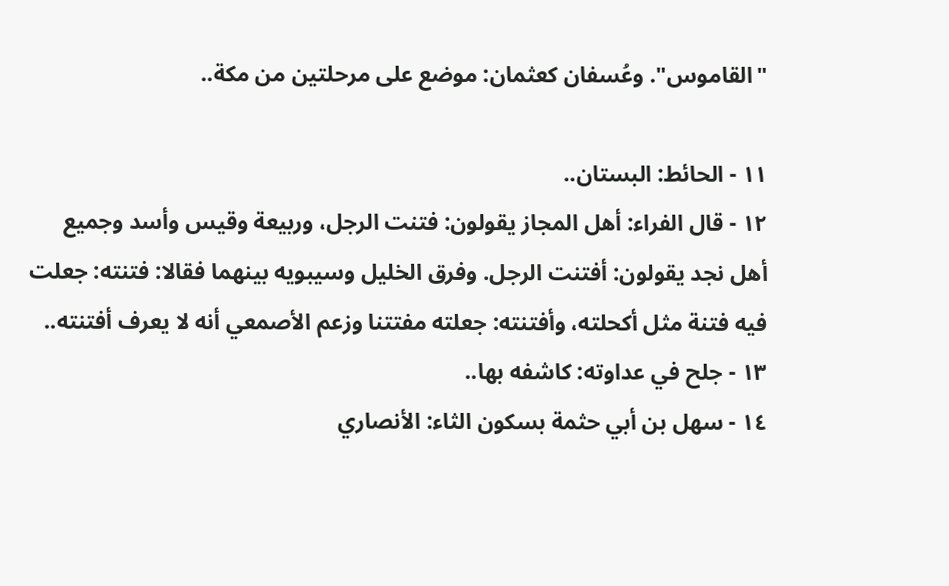"القاموس". وعُسفان كعثمان: موضع على مرحلتين من مكة..

١١ - الحائط: البستان..
١٢ - قال الفراء: أهل المجاز يقولون: فتنت الرجل، وربيعة وقيس وأسد وجميع أهل نجد يقولون: أفتنت الرجل. وفرق الخليل وسيبويه بينهما فقالا: فتنته: جعلت فيه فتنة مثل أكحلته، وأفتنته: جعلته مفتتنا وزعم الأصمعي أنه لا يعرف أفتنته..
١٣ - جلح في عداوته: كاشفه بها..
١٤ - سهل بن أبي حثمة بسكون الثاء: الأنصاري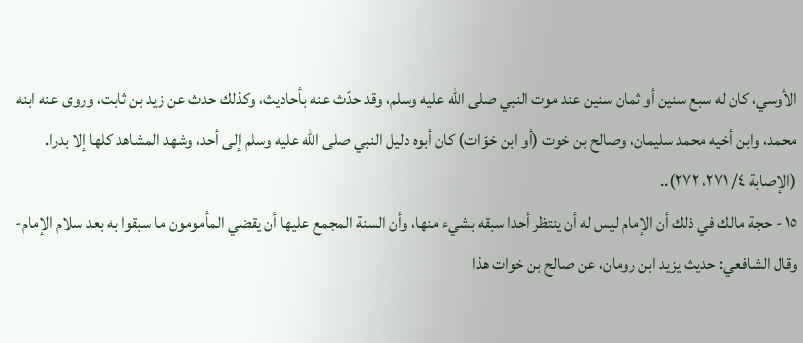الأوسي، كان له سبع سنين أو ثمان سنين عند موت النبي صلى الله عليه وسلم، وقد حدّث عنه بأحاديث، وكذلك حدث عن زيد بن ثابت، وروى عنه ابنه محمد، وابن أخيه محمد سليمان، وصالح بن خوت (أو ابن خوّات) كان أبوه دليل النبي صلى الله عليه وسلم إلى أحد، وشهد المشاهد كلها إلا بدرا. (الإصابة ٤/ ٢٧١، ٢٧٢)..
١٥ - حجة مالك في ذلك أن الإمام ليس له أن ينتظر أحدا سبقه بشيء منها، وأن السنة المجمع عليها أن يقضي المأمومون ما سبقوا به بعد سلام الإمام-وقال الشافعي: حديث يزيد ابن رومان، عن صالح بن خوات هذا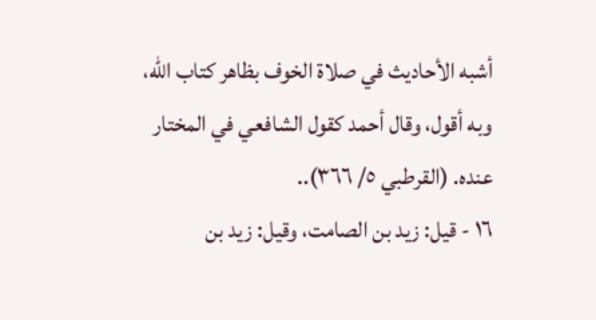أشبه الأحاديث في صلاة الخوف بظاهر كتاب الله، وبه أقول، وقال أحمد كقول الشافعي في المختار عنده. (القرطبي ٥/ ٣٦٦)..
١٦ - قيل: زيد بن الصامت، وقيل: زيد بن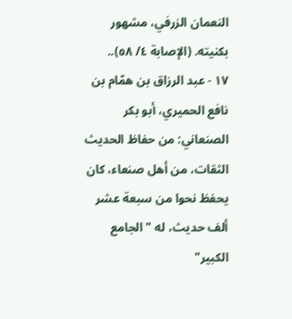النعمان الزرفي، مشهور بكنيته. (الإصابة ٤/ ٥٨)..
١٧ - عبد الرزاق بن همّام بن نافع الحميري، أبو بكر الصنعاني: من حفاظ الحديث الثقات، من أهل صنعاء، كان يحفظ نحوا من سبعة عشر ألف حديث، له "الجامع الكبير"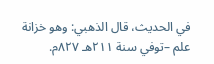في الحديث، قال الذهبي: وهو خزانة علم –توفي سنة ٢١١هـ ٨٢٧م.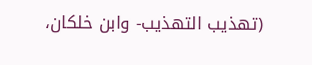(تهذيب التهذيب- وابن خلكان،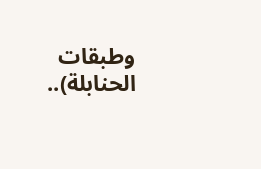وطبقات الحنابلة)..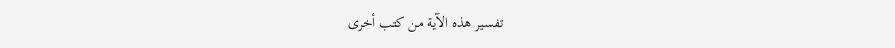تفسير هذه الآية من كتب أخرى